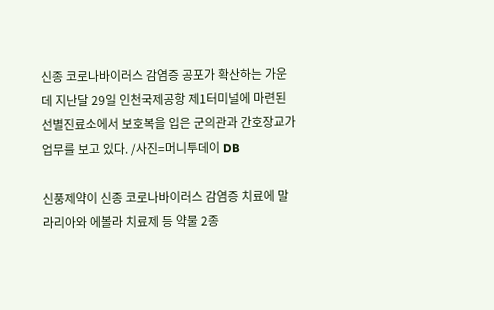신종 코로나바이러스 감염증 공포가 확산하는 가운데 지난달 29일 인천국제공항 제1터미널에 마련된 선별진료소에서 보호복을 입은 군의관과 간호장교가 업무를 보고 있다. /사진=머니투데이 DB

신풍제약이 신종 코로나바이러스 감염증 치료에 말라리아와 에볼라 치료제 등 약물 2종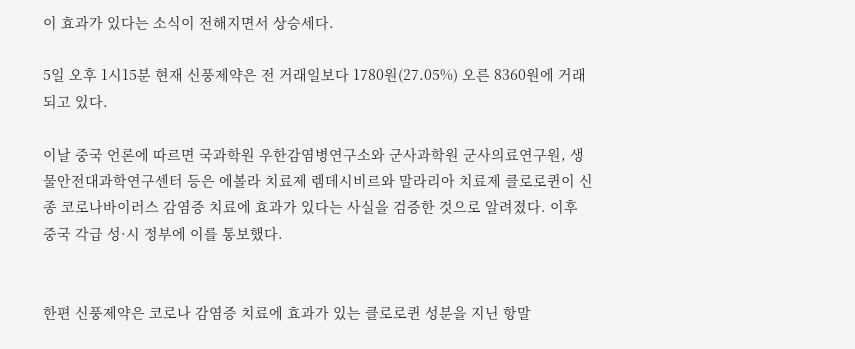이 효과가 있다는 소식이 전해지면서 상승세다.

5일 오후 1시15분 현재 신풍제약은 전 거래일보다 1780원(27.05%) 오른 8360원에 거래되고 있다.

이날 중국 언론에 따르면 국과학원 우한감염병연구소와 군사과학원 군사의료연구원, 생물안전대과학연구센터 등은 에볼라 치료제 렘데시비르와 말라리아 치료제 클로로퀸이 신종 코로나바이러스 감염증 치료에 효과가 있다는 사실을 검증한 것으로 알려졌다. 이후 중국 각급 성·시 정부에 이를 통보했다.


한편 신풍제약은 코로나 감염증 치료에 효과가 있는 클로로퀸 성분을 지닌 항말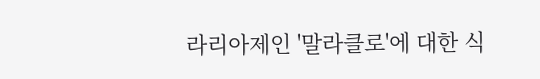라리아제인 '말라클로'에 대한 식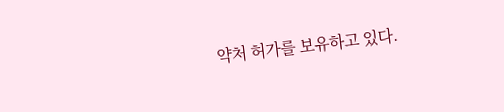약처 허가를 보유하고 있다.